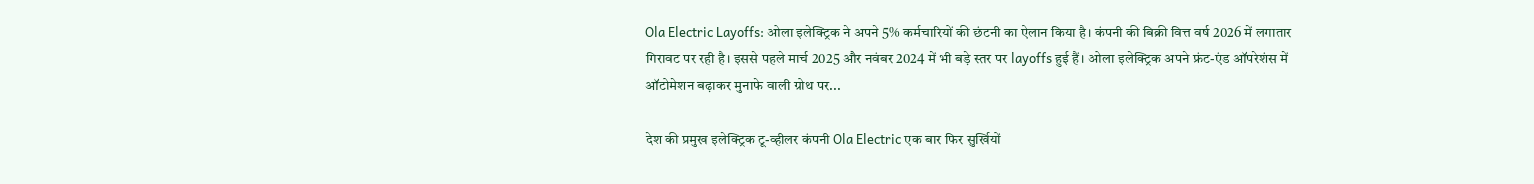Ola Electric Layoffs: ओला इलेक्ट्रिक ने अपने 5% कर्मचारियों की छंटनी का ऐलान किया है। कंपनी की बिक्री वित्त वर्ष 2026 में लगातार गिरावट पर रही है। इससे पहले मार्च 2025 और नवंबर 2024 में भी बड़े स्तर पर layoffs हुई हैं। ओला इलेक्ट्रिक अपने फ्रंट-एंड ऑपरेशंस में ऑटोमेशन बढ़ाकर मुनाफे वाली ग्रोथ पर...

देश की प्रमुख इलेक्ट्रिक टू-व्हीलर कंपनी Ola Electric एक बार फिर सुर्खियों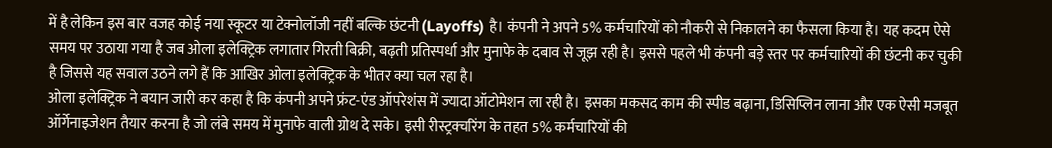में है लेकिन इस बार वजह कोई नया स्कूटर या टेक्नोलॉजी नहीं बल्कि छंटनी (Layoffs) है। कंपनी ने अपने 5% कर्मचारियों को नौकरी से निकालने का फैसला किया है। यह कदम ऐसे समय पर उठाया गया है जब ओला इलेक्ट्रिक लगातार गिरती बिक्री, बढ़ती प्रतिस्पर्धा और मुनाफे के दबाव से जूझ रही है। इससे पहले भी कंपनी बड़े स्तर पर कर्मचारियों की छंटनी कर चुकी है जिससे यह सवाल उठने लगे हैं कि आखिर ओला इलेक्ट्रिक के भीतर क्या चल रहा है।
ओला इलेक्ट्रिक ने बयान जारी कर कहा है कि कंपनी अपने फ्रंट-एंड ऑपरेशंस में ज्यादा ऑटोमेशन ला रही है। इसका मकसद काम की स्पीड बढ़ाना, डिसिप्लिन लाना और एक ऐसी मजबूत ऑर्गेनाइजेशन तैयार करना है जो लंबे समय में मुनाफे वाली ग्रोथ दे सके। इसी रीस्ट्रक्चरिंग के तहत 5% कर्मचारियों की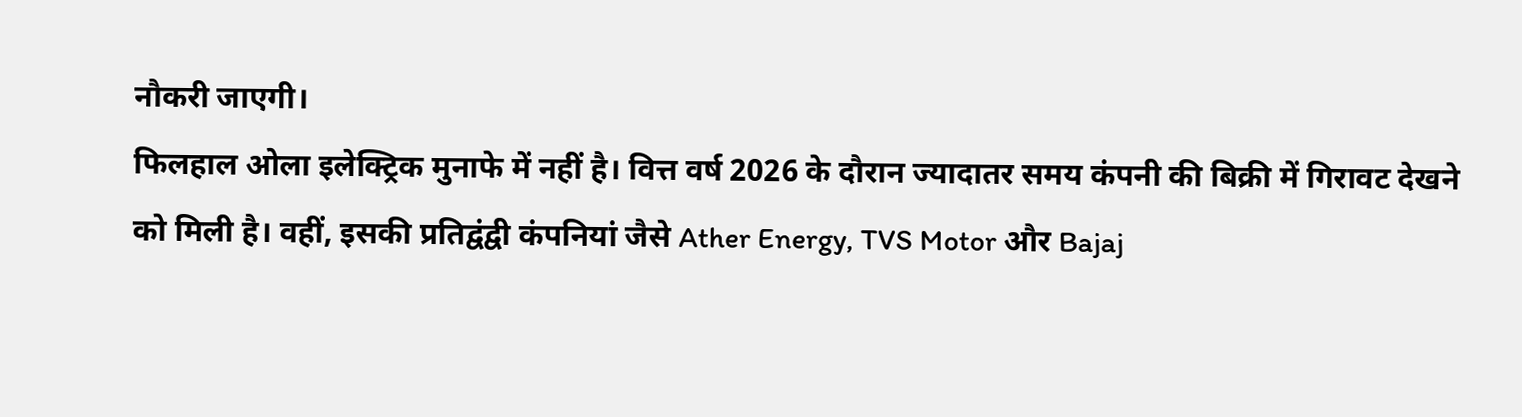नौकरी जाएगी।
फिलहाल ओला इलेक्ट्रिक मुनाफे में नहीं है। वित्त वर्ष 2026 के दौरान ज्यादातर समय कंपनी की बिक्री में गिरावट देखने को मिली है। वहीं, इसकी प्रतिद्वंद्वी कंपनियां जैसे Ather Energy, TVS Motor और Bajaj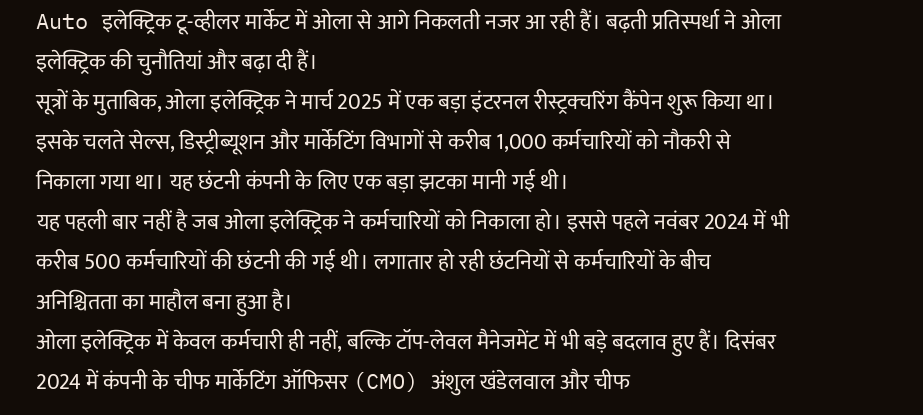Auto इलेक्ट्रिक टू-व्हीलर मार्केट में ओला से आगे निकलती नजर आ रही हैं। बढ़ती प्रतिस्पर्धा ने ओला इलेक्ट्रिक की चुनौतियां और बढ़ा दी हैं।
सूत्रों के मुताबिक, ओला इलेक्ट्रिक ने मार्च 2025 में एक बड़ा इंटरनल रीस्ट्रक्चरिंग कैंपेन शुरू किया था। इसके चलते सेल्स, डिस्ट्रीब्यूशन और मार्केटिंग विभागों से करीब 1,000 कर्मचारियों को नौकरी से निकाला गया था। यह छंटनी कंपनी के लिए एक बड़ा झटका मानी गई थी।
यह पहली बार नहीं है जब ओला इलेक्ट्रिक ने कर्मचारियों को निकाला हो। इससे पहले नवंबर 2024 में भी करीब 500 कर्मचारियों की छंटनी की गई थी। लगातार हो रही छंटनियों से कर्मचारियों के बीच अनिश्चितता का माहौल बना हुआ है।
ओला इलेक्ट्रिक में केवल कर्मचारी ही नहीं, बल्कि टॉप-लेवल मैनेजमेंट में भी बड़े बदलाव हुए हैं। दिसंबर 2024 में कंपनी के चीफ मार्केटिंग ऑफिसर (CMO) अंशुल खंडेलवाल और चीफ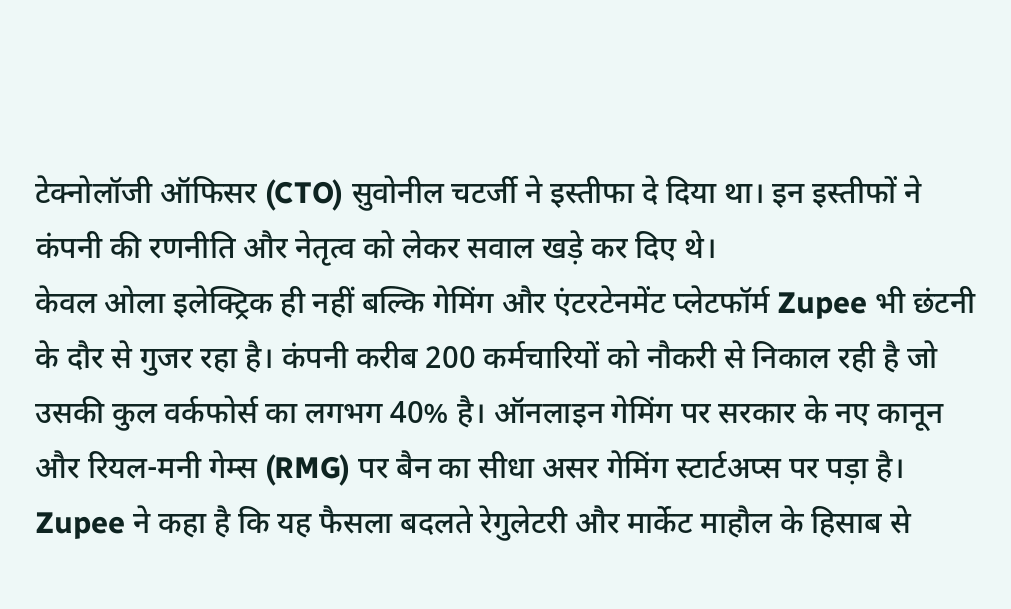टेक्नोलॉजी ऑफिसर (CTO) सुवोनील चटर्जी ने इस्तीफा दे दिया था। इन इस्तीफों ने कंपनी की रणनीति और नेतृत्व को लेकर सवाल खड़े कर दिए थे।
केवल ओला इलेक्ट्रिक ही नहीं बल्कि गेमिंग और एंटरटेनमेंट प्लेटफॉर्म Zupee भी छंटनी के दौर से गुजर रहा है। कंपनी करीब 200 कर्मचारियों को नौकरी से निकाल रही है जो उसकी कुल वर्कफोर्स का लगभग 40% है। ऑनलाइन गेमिंग पर सरकार के नए कानून और रियल-मनी गेम्स (RMG) पर बैन का सीधा असर गेमिंग स्टार्टअप्स पर पड़ा है। Zupee ने कहा है कि यह फैसला बदलते रेगुलेटरी और मार्केट माहौल के हिसाब से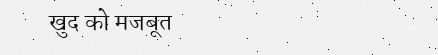खुद को मजबूत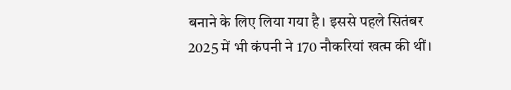बनाने के लिए लिया गया है। इससे पहले सितंबर 2025 में भी कंपनी ने 170 नौकरियां खत्म की थीं।